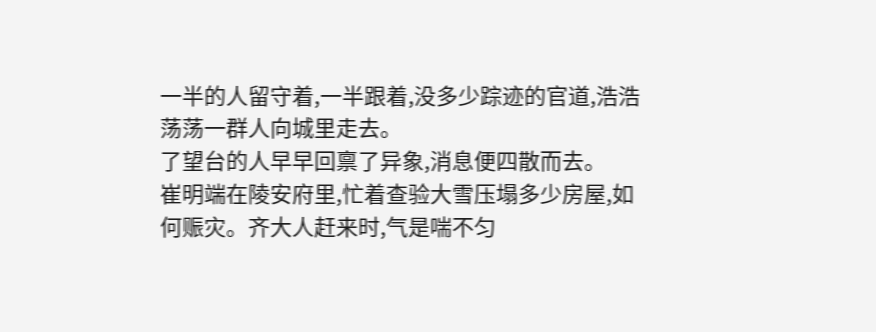一半的人留守着,一半跟着,没多少踪迹的官道,浩浩荡荡一群人向城里走去。
了望台的人早早回禀了异象,消息便四散而去。
崔明端在陵安府里,忙着查验大雪压塌多少房屋,如何赈灾。齐大人赶来时,气是喘不匀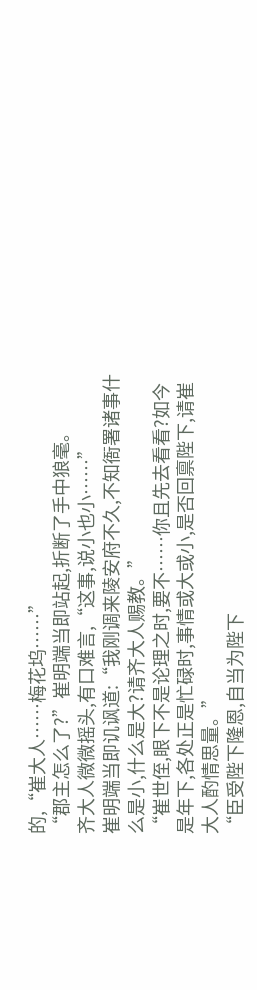的,“崔大人……梅花坞……”
“郡主怎么了?”崔明端当即站起,折断了手中狼毫。
齐大人微微摇头,有口难言,“这事,说小也小……”
崔明端当即讥讽道:“我刚调来陵安府不久,不知衙署诸事什么是小,什么是大?请齐大人赐教。”
“崔世侄,眼下不是论理之时,要不……你且先去看看?如今是年下,各处正是忙碌时,事情或大或小,是否回禀陛下,请崔大人酌情思量。”
“臣受陛下隆恩,自当为陛下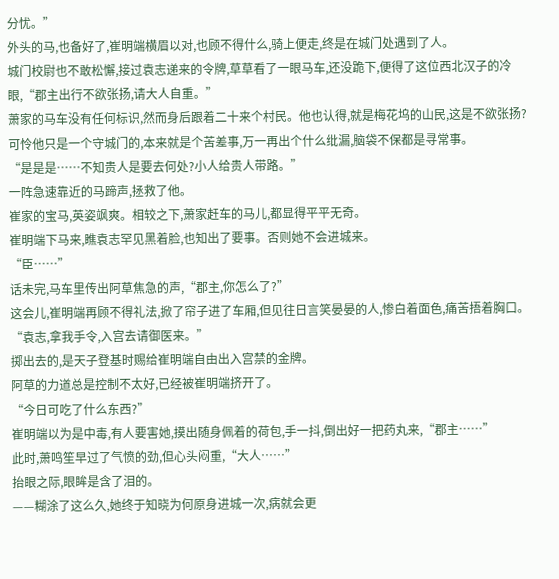分忧。”
外头的马,也备好了,崔明端横眉以对,也顾不得什么,骑上便走,终是在城门处遇到了人。
城门校尉也不敢松懈,接过袁志递来的令牌,草草看了一眼马车,还没跪下,便得了这位西北汉子的冷眼,“郡主出行不欲张扬,请大人自重。”
萧家的马车没有任何标识,然而身后跟着二十来个村民。他也认得,就是梅花坞的山民,这是不欲张扬?
可怜他只是一个守城门的,本来就是个苦差事,万一再出个什么纰漏,脑袋不保都是寻常事。
“是是是……不知贵人是要去何处?小人给贵人带路。”
一阵急速靠近的马蹄声,拯救了他。
崔家的宝马,英姿飒爽。相较之下,萧家赶车的马儿,都显得平平无奇。
崔明端下马来,瞧袁志罕见黑着脸,也知出了要事。否则她不会进城来。
“臣……”
话未完,马车里传出阿草焦急的声,“郡主,你怎么了?”
这会儿,崔明端再顾不得礼法,掀了帘子进了车厢,但见往日言笑晏晏的人,惨白着面色,痛苦捂着胸口。
“袁志,拿我手令,入宫去请御医来。”
掷出去的,是天子登基时赐给崔明端自由出入宫禁的金牌。
阿草的力道总是控制不太好,已经被崔明端挤开了。
“今日可吃了什么东西?”
崔明端以为是中毒,有人要害她,摸出随身佩着的荷包,手一抖,倒出好一把药丸来,“郡主……”
此时,萧鸣笙早过了气愤的劲,但心头闷重,“大人……”
抬眼之际,眼眸是含了泪的。
——糊涂了这么久,她终于知晓为何原身进城一次,病就会更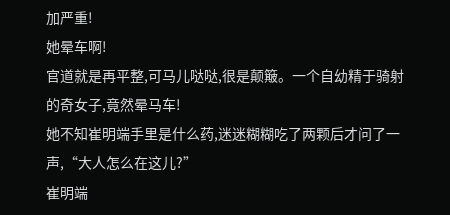加严重!
她晕车啊!
官道就是再平整,可马儿哒哒,很是颠簸。一个自幼精于骑射的奇女子,竟然晕马车!
她不知崔明端手里是什么药,迷迷糊糊吃了两颗后才问了一声,“大人怎么在这儿?”
崔明端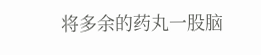将多余的药丸一股脑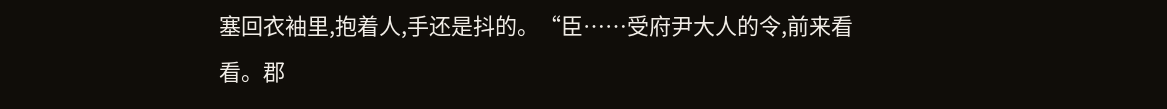塞回衣袖里,抱着人,手还是抖的。“臣……受府尹大人的令,前来看看。郡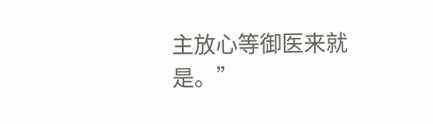主放心等御医来就是。”